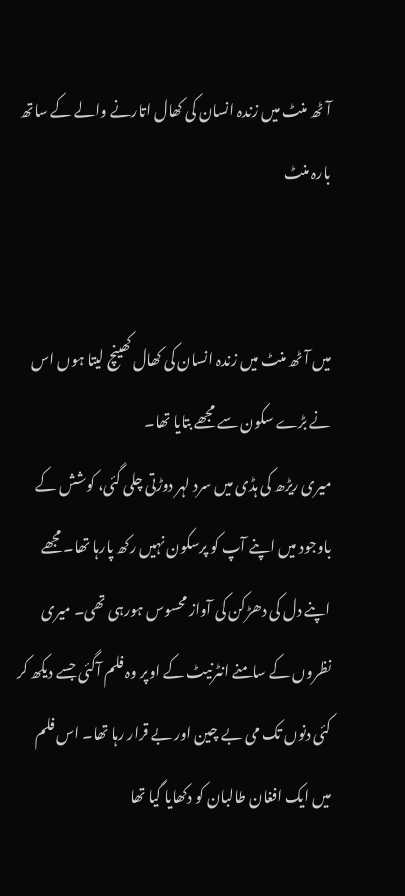آٹھ منٹ میں زندہ انسان کی کھال اتارنے والے کے ساتھ بارہ منٹ


میں آٹھ منٹ میں زندہ انسان کی کھال کھینچ لیتا ہوں اس نے بڑے سکون سے مجھے بتایا تھا۔
میری ریڑھ کی ہڈی میں سرد لہر دوڑتی چلی گئی، کوشش کے باوجود میں اپنے آپ کو پرسکون نہیں رکھ پارہا تھا۔ مجھے اپنے دل کی دھڑکن کی آواز محسوس ہورہی تھی۔ میری نظروں کے سامنے انٹرنیٹ کے اوپر وہ فلم آگئی جسے دیکھ کر کئی دنوں تک می بے چین اور بے قرار رہا تھا۔ اس فلم میں ایک افغان طالبان کو دکھایا گیا تھا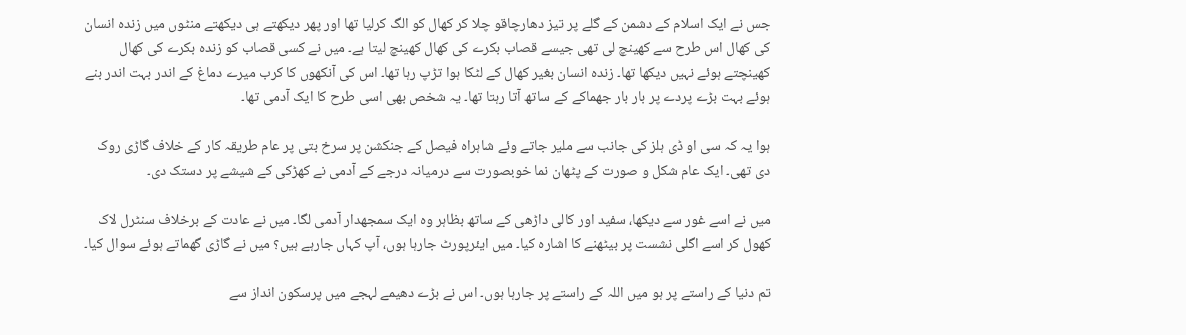جس نے ایک اسلام کے دشمن کے گلے پر تیز دھارچاقو چلا کر کھال کو الگ کرلیا تھا اور پھر دیکھتے ہی دیکھتے منٹوں میں زندہ انسان کی کھال اس طرح سے کھینچ لی تھی جیسے قصاب بکرے کی کھال کھینچ لیتا ہے۔ میں نے کسی قصاب کو زندہ بکرے کی کھال کھینچتے ہوئے نہیں دیکھا تھا۔ زندہ انسان بغیر کھال کے لٹکا ہوا تڑپ رہا تھا۔ اس کی آنکھوں کا کرب میرے دماغ کے اندر بہت اندر بنے ہوئے بہت بڑے پردے پر بار بار جھماکے کے ساتھ آتا رہتا تھا۔ یہ شخص بھی اسی طرح کا ایک آدمی تھا۔

ہوا یہ کہ سی او ڈی ہلز کی جانب سے ملیر جاتے وئے شاہراہ فیصل کے جنکشن پر سرخ بتی پر عام طریقہ کار کے خلاف گاڑی روک دی تھی۔ ایک عام شکل و صورت کے پٹھان نما خوبصورت سے درمیانہ درجے کے آدمی نے کھڑکی کے شیشے پر دستک دی۔

میں نے اسے غور سے دیکھا، سفید اور کالی داڑھی کے ساتھ بظاہر وہ ایک سمجھدار آدمی لگا۔ میں نے عادت کے برخلاف سنٹرل لاک کھول کر اسے اگلی نشست پر بیٹھنے کا اشارہ کیا۔ میں ایئرپورٹ جارہا ہوں، آپ کہاں جارہے ہیں؟ میں نے گاڑی گھماتے ہوئے سوال کیا۔

تم دنیا کے راستے پر ہو میں اللہ کے راستے پر جارہا ہوں۔ اس نے بڑے دھیمے لہجے میں پرسکون انداز سے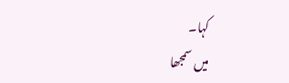کہا۔
میں سمجھا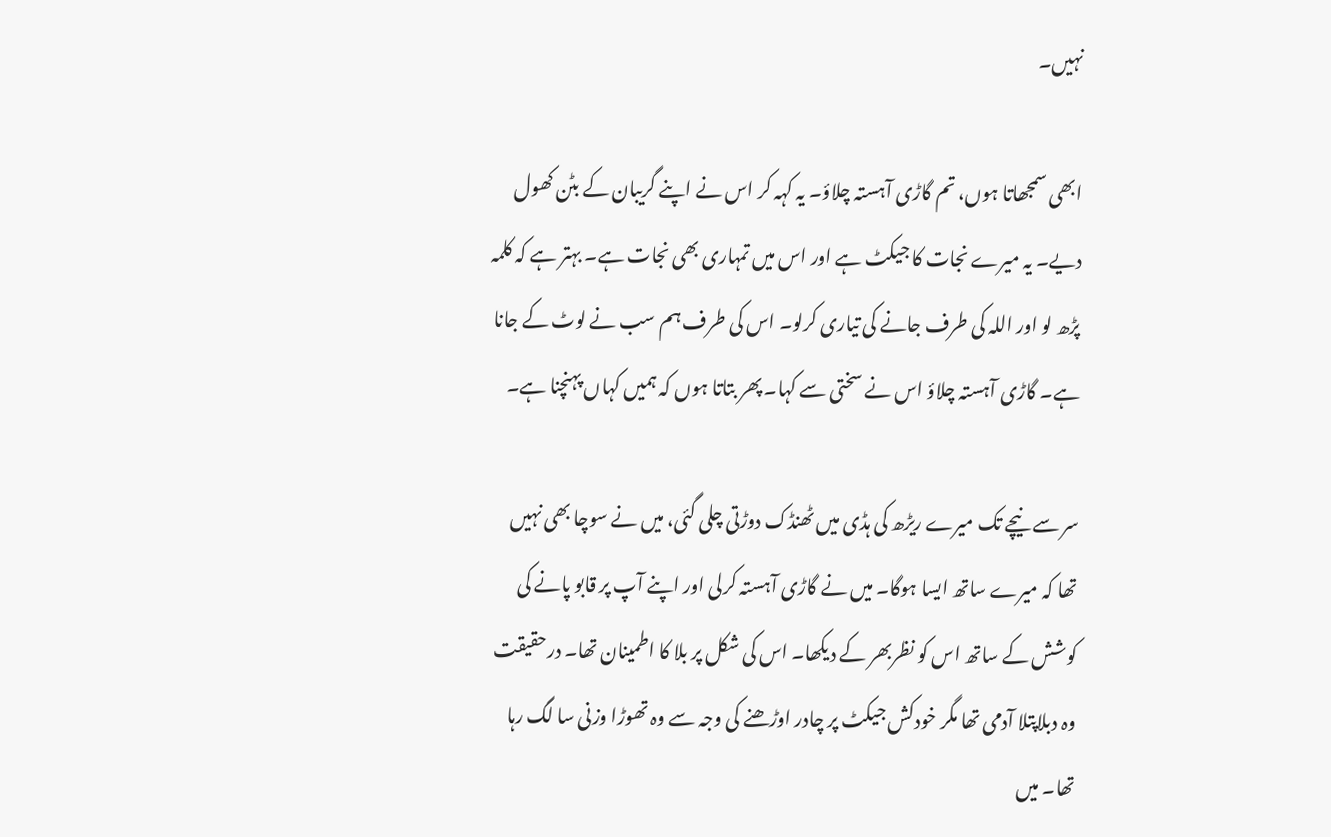نہیں۔

ابھی سمجھاتا ہوں، تم گاڑی آہستہ چلاؤ۔ یہ کہہ کر اس نے اپنے گریبان کے بٹن کھول دیے۔ یہ میرے نجات کا جیکٹ ہے اور اس میں تمہاری بھی نجات ہے۔ بہتر ہے کہ کلمہ پڑھ لو اور اللہ کی طرف جانے کی تیاری کرلو۔ اس کی طرف ہم سب نے لوٹ کے جانا ہے۔ گاڑی آہستہ چلاؤ اس نے سختی سے کہا۔ پھر بتاتا ہوں کہ ہمیں کہاں پہنچنا ہے۔

سر سے نیچے تک میرے ریڑھ کی ہڈی میں ٹھنڈک دوڑتی چلی گئی، میں نے سوچا بھی نہیں تھا کہ میرے ساتھ ایسا ہوگا۔ میں نے گاڑی آہستہ کرلی اور اپنے آپ پر قابو پانے کی کوشش کے ساتھ اس کو نظربھر کے دیکھا۔ اس کی شکل پر بلا کا اطمینان تھا۔ درحقیقت وہ دبلاپتلا آدمی تھا مگر خودکش جیکٹ پر چادر اوڑھنے کی وجہ سے وہ تھوڑا وزنی سا لگ رہا تھا۔ میں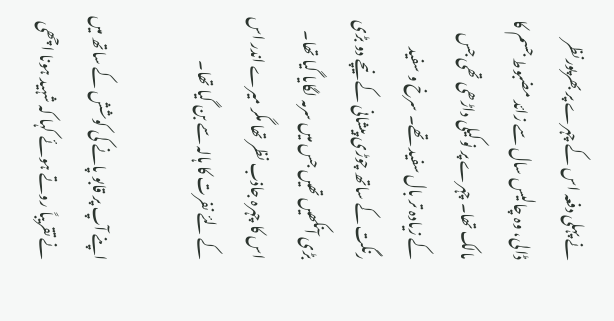نے پہلی دفعہ اس کے چہرے پر بھرپورنظر ڈالی، وہ چالیس سال سے زائد مضبوط جسم کا مالک تھا۔ چہرے پر نوکیلی داڑھی تھی جس کے زیادہ تر بال سفید تھے۔ سرخ و سفید رنگت کے ساتھ چوڑی پیشانی کے نیچے دو بڑی بڑی آنکھیں تھیں جس میں سرمہ لگایا گیا تھا۔ اس کا چہرہ جاذب نظر تھا مگر میرے اندر اس کے لئے نفرت کا ہالہ سے بن گیا تھا۔

اپنے آپ پر قابو پانے کی کوشش کے ساتھ میں نے تقریباً روتے ہوئے کہا کہ شہید ہونا اچھی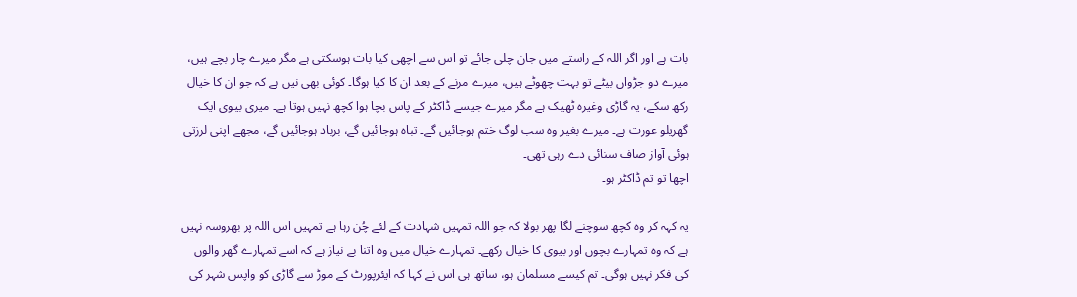بات ہے اور اگر اللہ کے راستے میں جان چلی جائے تو اس سے اچھی کیا بات ہوسکتی ہے مگر میرے چار بچے ہیں، میرے دو جڑواں بیٹے تو بہت چھوٹے ہیں، میرے مرنے کے بعد ان کا کیا ہوگا۔ کوئی بھی نیں ہے کہ جو ان کا خیال رکھ سکے، یہ گاڑی وغیرہ ٹھیک ہے مگر میرے جیسے ڈاکٹر کے پاس بچا ہوا کچھ نہیں ہوتا ہے۔ میری بیوی ایک گھریلو عورت ہے۔ میرے بغیر وہ سب لوگ ختم ہوجائیں گے۔ تباہ ہوجائیں گے، برباد ہوجائیں گے، مجھے اپنی لرزتی ہوئی آواز صاف سنائی دے رہی تھی۔
اچھا تو تم ڈاکٹر ہو۔

یہ کہہ کر وہ کچھ سوچنے لگا پھر بولا کہ جو اللہ تمہیں شہادت کے لئے چُن رہا ہے تمہیں اس اللہ پر بھروسہ نہیں ہے کہ وہ تمہارے بچوں اور بیوی کا خیال رکھے۔ تمہارے خیال میں وہ اتنا بے نیاز ہے کہ اسے تمہارے گھر والوں کی فکر نہیں ہوگی۔ تم کیسے مسلمان ہو، ساتھ ہی اس نے کہا کہ ایئرپورٹ کے موڑ سے گاڑی کو واپس شہر کی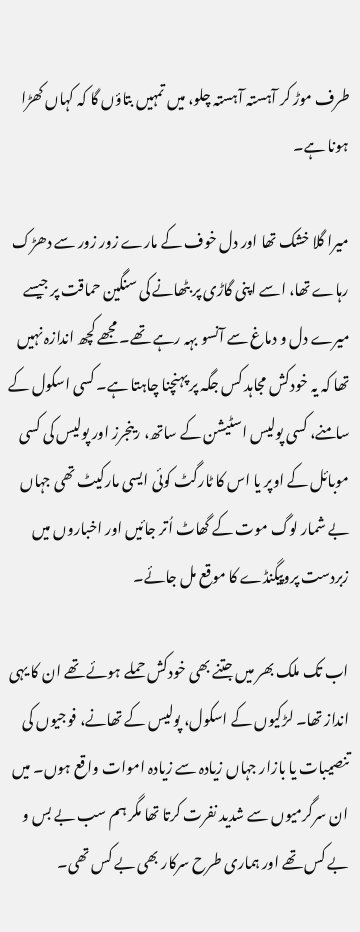طرف موڑ کر آہستہ آہستہ چلو، میں تمہیں بتاؤں گا کہ کہاں کھڑا ہونا ہے۔

میرا گلا خشک تھا اور دل خوف کے مارے زور زور سے دھڑک رہاے تھا، اسے اپنی گاڑی پر بٹھانے کی سنگین حماقت پر جیسے میرے دل و دماغ سے آنسو بہہ رہے تھے۔ مجھے کچھ اندازہ نہیں تھا کہ یہ خودکش مجاہد کس جگہ پر پہنچنا چاہتا ہے۔ کسی اسکول کے سامنے، کسی پولیس اسٹیشن کے ساتھ، رینجرز اور پولیس کی کسی موبائل کے اوپر یا اس کا ٹارگٹ کوئی ایسی مارکیٹ تھی جہاں بے شمار لوگ موت کے گھاٹ اُتر جائیں اور اخباروں میں زبردست پروپیگنڈے کا موقع مل جائے۔

اب تک ملک بھر میں جتنے بھی خودکش حملے ہوئے تھے ان کا یہی انداز تھا۔ لڑکیوں کے اسکول، پولیس کے تھانے، فوجیوں کی تنصیبات یا بازار جہاں زیادہ سے زیادہ اموات واقع ہوں۔ میں ان سرگرمیوں سے شدید نفرت کرتا تھا مگر ہم سب بے بس و بے کس تھے اور ہماری طرح سرکار بھی بے کس تھی۔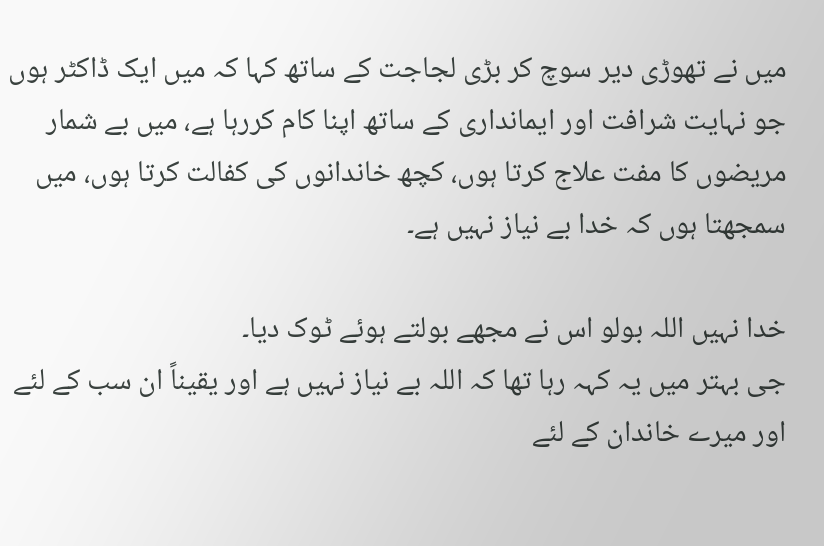میں نے تھوڑی دیر سوچ کر بڑی لجاجت کے ساتھ کہا کہ میں ایک ڈاکٹر ہوں جو نہایت شرافت اور ایمانداری کے ساتھ اپنا کام کررہا ہے، میں بے شمار مریضوں کا مفت علاج کرتا ہوں، کچھ خاندانوں کی کفالت کرتا ہوں، میں سمجھتا ہوں کہ خدا بے نیاز نہیں ہے۔

خدا نہیں اللہ بولو اس نے مجھے بولتے ہوئے ٹوک دیا۔
جی بہتر میں یہ کہہ رہا تھا کہ اللہ بے نیاز نہیں ہے اور یقیناً ان سب کے لئے اور میرے خاندان کے لئے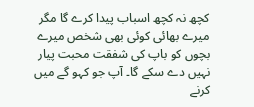کچھ نہ کچھ اسباب پیدا کرے گا مگر میرے بھائی کوئی بھی شخص میرے بچوں کو باپ کی شفقت محبت پیار نہیں دے سکے گا۔ آپ جو کہو گے میں کرنے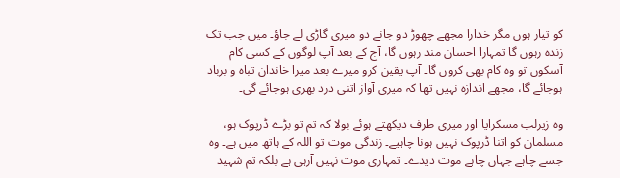کو تیار ہوں مگر خدارا مجھے چھوڑ دو جانے دو میری گاڑی لے جاؤ۔ میں جب تک زندہ رہوں گا تمہارا احسان مند رہوں گا، آج کے بعد آپ لوگوں کے کسی کام آسکوں تو وہ کام بھی کروں گا۔ آپ یقین کرو میرے بعد میرا خاندان تباہ و برباد ہوجائے گا، مجھے اندازہ نہیں تھا کہ میری آواز اتنی درد بھری ہوجائے گی۔

وہ زیرلب مسکرایا اور میری طرف دیکھتے ہوئے بولا کہ تم تو بڑے ڈرپوک ہو، مسلمان کو اتنا ڈرپوک نہیں ہونا چاہیے۔ زندگی موت تو اللہ کے ہاتھ میں ہے۔ وہ جسے چاہے جہاں چاہے موت دیدے۔ تمہاری موت نہیں آرہی ہے بلکہ تم شہید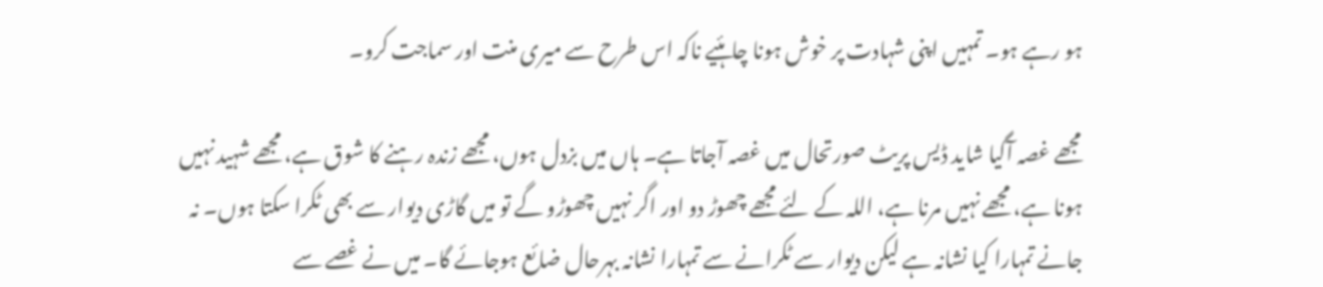ہو رہے ہو۔ تمہیں اپنی شہادت پر خوش ہونا چاہئیے ناکہ اس طرح سے میری منت اور سماجت کرو۔

مجھے غصہ آگیا شاید ڈیس پریٹ صورتحال میں غصہ آجاتا ہے۔ ہاں میں بزدل ہوں، مجھے زندہ رہنے کا شوق ہے، مجھے شہید نہیں ہونا ہے، مجھے نہیں مرنا ہے، اللہ کے لئے مجھے چھوڑ دو اور اگر نہیں چھوڑو گے تو میں گاڑی دیوار سے بھی ٹکرا سکتا ہوں۔ نہ جانے تمہارا کیا نشانہ ہے لیکن دیوار سے ٹکرانے سے تمہارا نشانہ بہرحال ضائع ہوجائے گا۔ میں نے غصے سے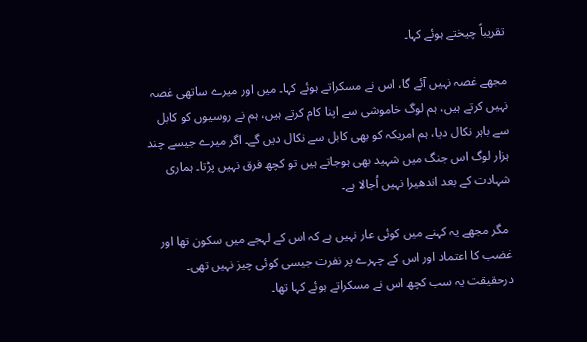تقریباً چیختے ہوئے کہا۔

مجھے غصہ نہیں آئے گا، اس نے مسکراتے ہوئے کہا۔ میں اور میرے ساتھی غصہ نہیں کرتے ہیں، ہم لوگ خاموشی سے اپنا کام کرتے ہیں، ہم نے روسیوں کو کابل سے باہر نکال دیا، ہم امریکہ کو بھی کابل سے نکال دیں گے۔ اگر میرے جیسے چند ہزار لوگ اس جنگ میں شہید بھی ہوجاتے ہیں تو کچھ فرق نہیں پڑتا۔ ہماری شہادت کے بعد اندھیرا نہیں اُجالا ہے۔

 مگر مجھے یہ کہنے میں کوئی عار نہیں ہے کہ اس کے لہجے میں سکون تھا اور غضب کا اعتماد اور اس کے چہرے پر نفرت جیسی کوئی چیز نہیں تھی۔ درحقیقت یہ سب کچھ اس نے مسکراتے ہوئے کہا تھا۔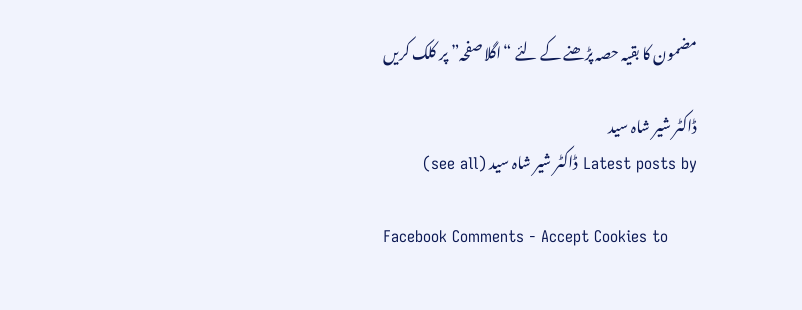مضمون کا بقیہ حصہ پڑھنے کے لئے “اگلا صفحہ” پر کلک کریں

ڈاکٹر شیر شاہ سید
Latest posts by ڈاکٹر شیر شاہ سید (see all)

Facebook Comments - Accept Cookies to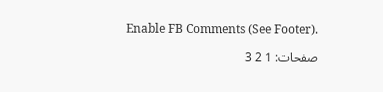Enable FB Comments (See Footer).

صفحات: 1 2 3